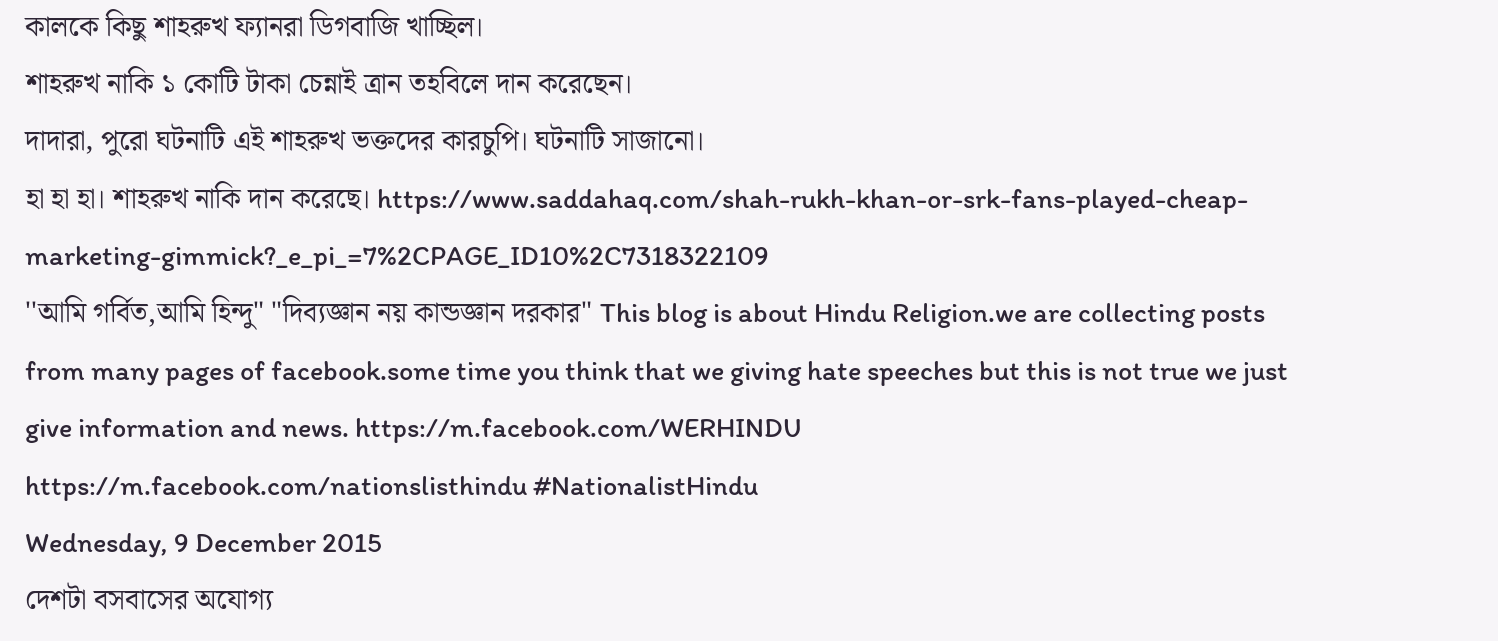কালকে কিছু শাহরুখ ফ্যানরা ডিগবাজি খাচ্ছিল।
শাহরুখ নাকি ১ কোটি টাকা চেন্নাই ত্রান তহবিলে দান করেছেন।
দাদারা‚ পুরো ঘটনাটি এই শাহরুখ ভক্তদের কারচুপি। ঘটনাটি সাজানো।
হা হা হা। শাহরুখ নাকি দান করেছে। https://www.saddahaq.com/shah-rukh-khan-or-srk-fans-played-cheap-marketing-gimmick?_e_pi_=7%2CPAGE_ID10%2C7318322109
''আমি গর্বিত,আমি হিন্দু" "দিব্যজ্ঞান নয় কান্ডজ্ঞান দরকার" This blog is about Hindu Religion.we are collecting posts from many pages of facebook.some time you think that we giving hate speeches but this is not true we just give information and news. https://m.facebook.com/WERHINDU https://m.facebook.com/nationslisthindu #NationalistHindu
Wednesday, 9 December 2015
দেশটা বসবাসের অযোগ্য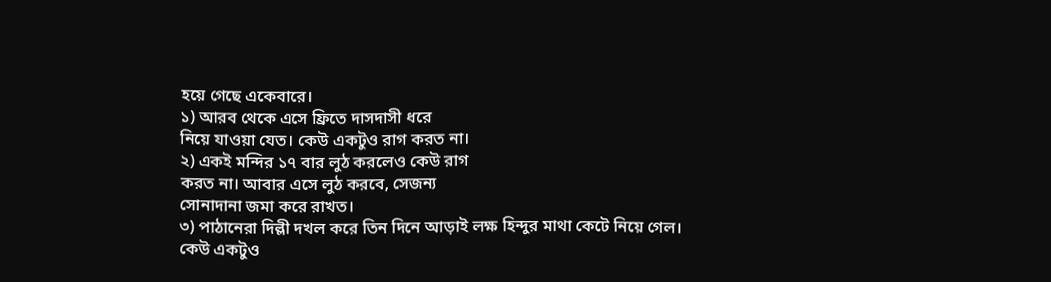হয়ে গেছে একেবারে।
১) আরব থেকে এসে ফ্রিতে দাসদাসী ধরে
নিয়ে যাওয়া যেত। কেউ একটুও রাগ করত না।
২) একই মন্দির ১৭ বার লুঠ করলেও কেউ রাগ
করত না। আবার এসে লুঠ করবে, সেজন্য
সোনাদানা জমা করে রাখত।
৩) পাঠানেরা দিল্লী দখল করে তিন দিনে আড়াই লক্ষ হিন্দুর মাথা কেটে নিয়ে গেল।
কেউ একটুও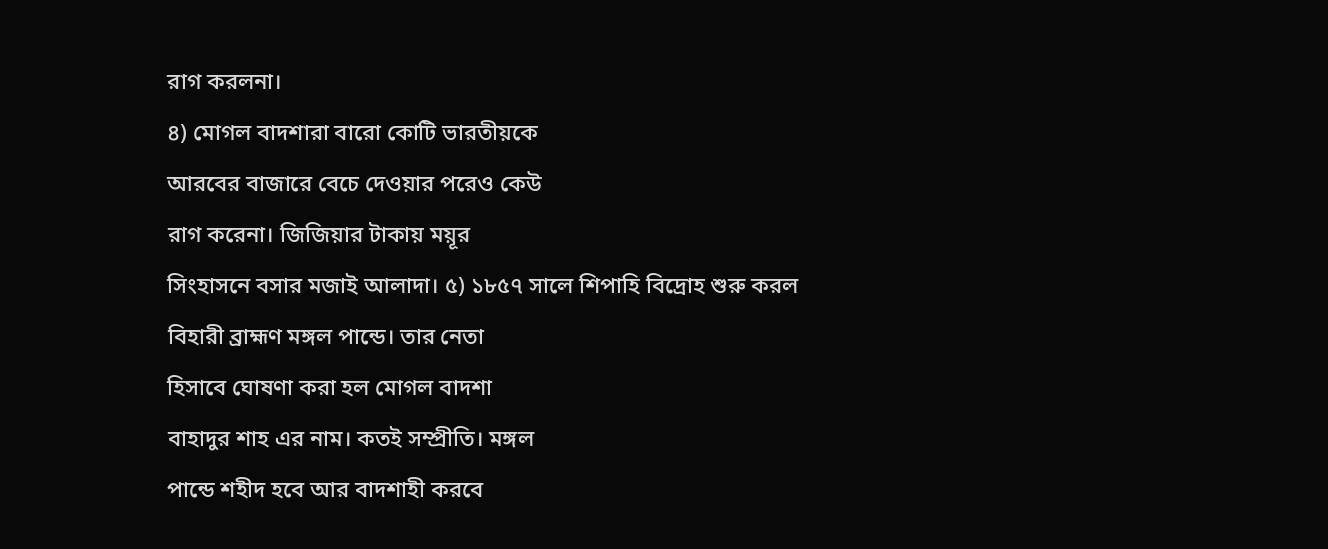রাগ করলনা।
৪) মোগল বাদশারা বারো কোটি ভারতীয়কে
আরবের বাজারে বেচে দেওয়ার পরেও কেউ
রাগ করেনা। জিজিয়ার টাকায় ময়ূর
সিংহাসনে বসার মজাই আলাদা। ৫) ১৮৫৭ সালে শিপাহি বিদ্রোহ শুরু করল
বিহারী ব্রাহ্মণ মঙ্গল পান্ডে। তার নেতা
হিসাবে ঘোষণা করা হল মোগল বাদশা
বাহাদুর শাহ এর নাম। কতই সম্প্রীতি। মঙ্গল
পান্ডে শহীদ হবে আর বাদশাহী করবে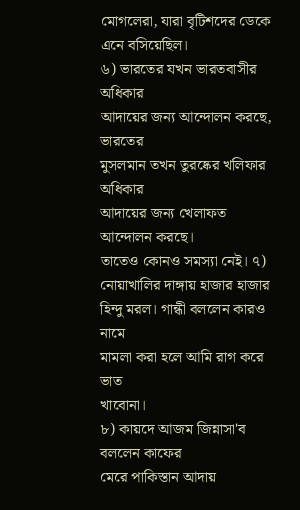মোগলেরা, যারা বৃটিশদের ডেকে এনে বসিয়েছিল।
৬) ভারতের যখন ভারতবাসীর অধিকার
আদায়ের জন্য আন্দোলন করছে, ভারতের
মুসলমান তখন তুরষ্কের খলিফার অধিকার
আদায়ের জন্য খেলাফত আন্দোলন করছে।
তাতেও কোনও সমস্যা নেই। ৭) নোয়াখালির দাঙ্গায় হাজার হাজার
হিন্দু মরল। গান্ধী বললেন কারও নামে
মামলা করা হলে আমি রাগ করে ভাত
খাবোনা।
৮) কায়দে আজম জিন্নাসা'ব বললেন কাফের
মেরে পাকিস্তান আদায়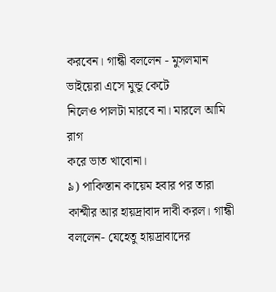করবেন। গান্ধী বললেন - মুসলমান ভাইয়েরা এসে মুন্ডু কেটে
নিলেও পালটা মারবে না। মারলে আমি রাগ
করে ভাত খাবোনা।
৯) পাকিস্তান কায়েম হবার পর তারা
কাশ্মীর আর হায়দ্রাবাদ দাবী করল। গান্ধী
বললেন- যেহেতু হায়দ্রাবাদের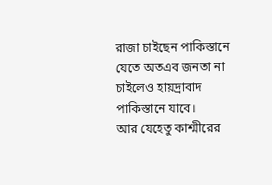রাজা চাইছেন পাকিস্তানে যেতে অতএব জনতা না
চাইলেও হায়দ্রাবাদ পাকিস্তানে যাবে।
আর যেহেতু কাশ্মীরের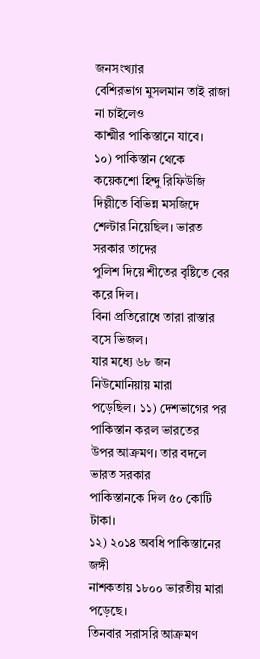জনসংখ্যার
বেশিরভাগ মুসলমান তাই রাজা না চাইলেও
কাশ্মীর পাকিস্তানে যাবে।
১০) পাকিস্তান থেকে কয়েকশো হিন্দু রিফিউজি দিল্লীতে বিভিন্ন মসজিদে
শেল্টার নিয়েছিল। ভারত সরকার তাদের
পুলিশ দিয়ে শীতের বৃষ্টিতে বের করে দিল।
বিনা প্রতিরোধে তারা রাস্তার বসে ভিজল।
যার মধ্যে ৬৮ জন নিউমোনিয়ায় মারা
পড়েছিল। ১১) দেশভাগের পর পাকিস্তান করল ভারতের
উপর আক্রমণ। তার বদলে ভারত সরকার
পাকিস্তানকে দিল ৫০ কোটি টাকা।
১২) ২০১৪ অবধি পাকিস্তানের জঙ্গী
নাশকতায় ১৮০০ ভারতীয় মারা পড়েছে।
তিনবার সরাসরি আক্রমণ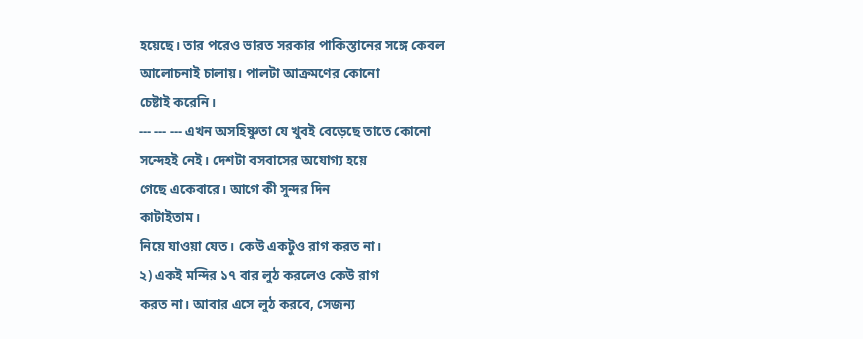হয়েছে। তার পরেও ভারত সরকার পাকিস্তানের সঙ্গে কেবল
আলোচনাই চালায়। পালটা আক্রমণের কোনো
চেষ্টাই করেনি।
--- --- --- এখন অসহিষ্ণুতা যে খুবই বেড়েছে তাতে কোনো
সন্দেহই নেই। দেশটা বসবাসের অযোগ্য হয়ে
গেছে একেবারে। আগে কী সুন্দর দিন
কাটাইতাম।
নিয়ে যাওয়া যেত। কেউ একটুও রাগ করত না।
২) একই মন্দির ১৭ বার লুঠ করলেও কেউ রাগ
করত না। আবার এসে লুঠ করবে, সেজন্য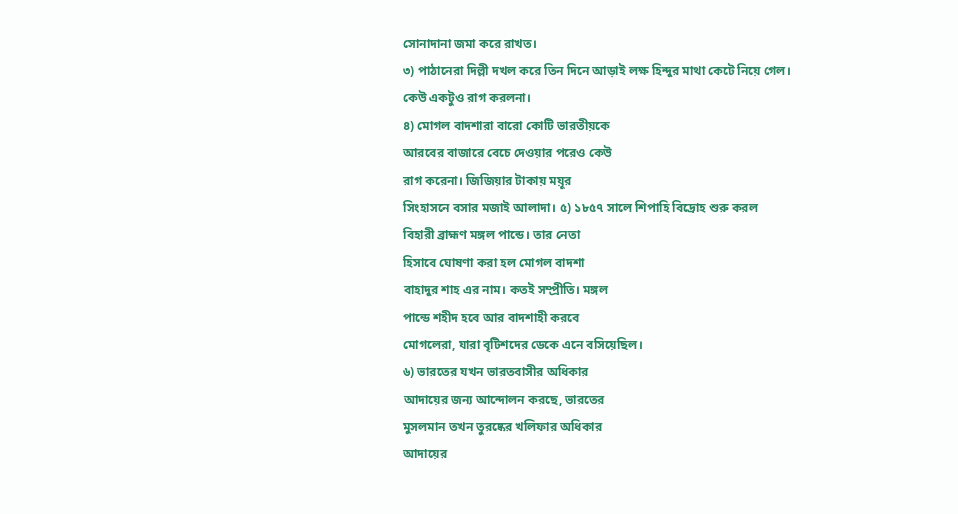সোনাদানা জমা করে রাখত।
৩) পাঠানেরা দিল্লী দখল করে তিন দিনে আড়াই লক্ষ হিন্দুর মাথা কেটে নিয়ে গেল।
কেউ একটুও রাগ করলনা।
৪) মোগল বাদশারা বারো কোটি ভারতীয়কে
আরবের বাজারে বেচে দেওয়ার পরেও কেউ
রাগ করেনা। জিজিয়ার টাকায় ময়ূর
সিংহাসনে বসার মজাই আলাদা। ৫) ১৮৫৭ সালে শিপাহি বিদ্রোহ শুরু করল
বিহারী ব্রাহ্মণ মঙ্গল পান্ডে। তার নেতা
হিসাবে ঘোষণা করা হল মোগল বাদশা
বাহাদুর শাহ এর নাম। কতই সম্প্রীতি। মঙ্গল
পান্ডে শহীদ হবে আর বাদশাহী করবে
মোগলেরা, যারা বৃটিশদের ডেকে এনে বসিয়েছিল।
৬) ভারতের যখন ভারতবাসীর অধিকার
আদায়ের জন্য আন্দোলন করছে, ভারতের
মুসলমান তখন তুরষ্কের খলিফার অধিকার
আদায়ের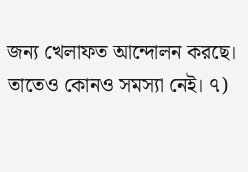জন্য খেলাফত আন্দোলন করছে।
তাতেও কোনও সমস্যা নেই। ৭)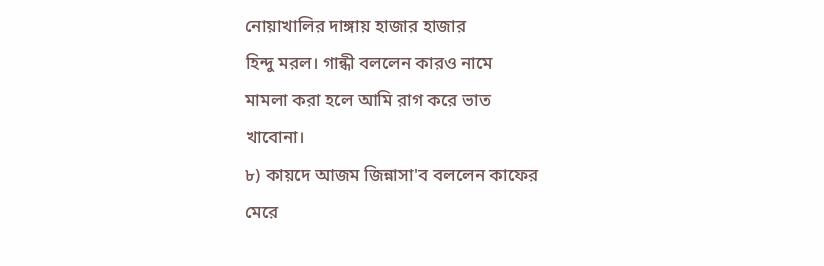নোয়াখালির দাঙ্গায় হাজার হাজার
হিন্দু মরল। গান্ধী বললেন কারও নামে
মামলা করা হলে আমি রাগ করে ভাত
খাবোনা।
৮) কায়দে আজম জিন্নাসা'ব বললেন কাফের
মেরে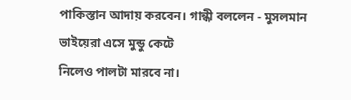পাকিস্তান আদায় করবেন। গান্ধী বললেন - মুসলমান ভাইয়েরা এসে মুন্ডু কেটে
নিলেও পালটা মারবে না।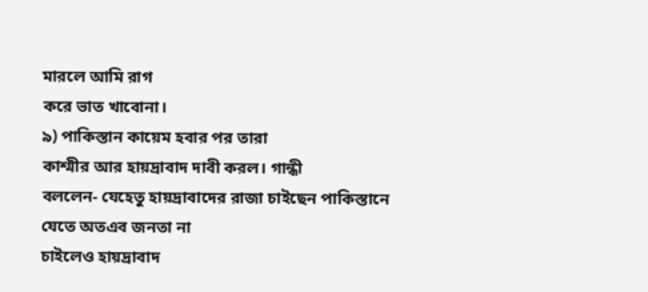মারলে আমি রাগ
করে ভাত খাবোনা।
৯) পাকিস্তান কায়েম হবার পর তারা
কাশ্মীর আর হায়দ্রাবাদ দাবী করল। গান্ধী
বললেন- যেহেতু হায়দ্রাবাদের রাজা চাইছেন পাকিস্তানে যেতে অতএব জনতা না
চাইলেও হায়দ্রাবাদ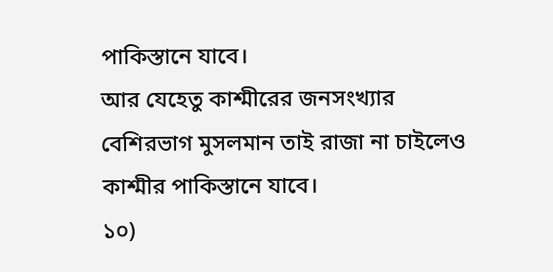পাকিস্তানে যাবে।
আর যেহেতু কাশ্মীরের জনসংখ্যার
বেশিরভাগ মুসলমান তাই রাজা না চাইলেও
কাশ্মীর পাকিস্তানে যাবে।
১০)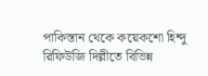পাকিস্তান থেকে কয়েকশো হিন্দু রিফিউজি দিল্লীতে বিভিন্ন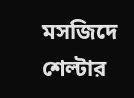মসজিদে
শেল্টার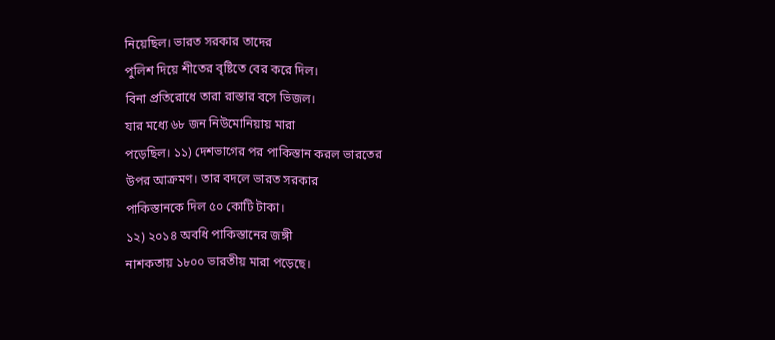নিয়েছিল। ভারত সরকার তাদের
পুলিশ দিয়ে শীতের বৃষ্টিতে বের করে দিল।
বিনা প্রতিরোধে তারা রাস্তার বসে ভিজল।
যার মধ্যে ৬৮ জন নিউমোনিয়ায় মারা
পড়েছিল। ১১) দেশভাগের পর পাকিস্তান করল ভারতের
উপর আক্রমণ। তার বদলে ভারত সরকার
পাকিস্তানকে দিল ৫০ কোটি টাকা।
১২) ২০১৪ অবধি পাকিস্তানের জঙ্গী
নাশকতায় ১৮০০ ভারতীয় মারা পড়েছে।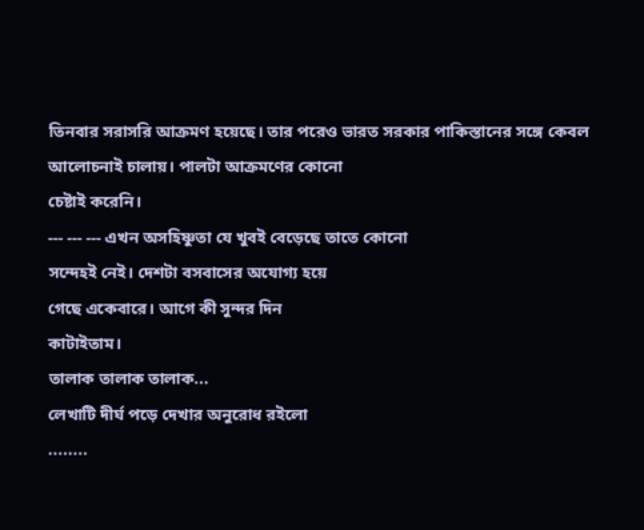তিনবার সরাসরি আক্রমণ হয়েছে। তার পরেও ভারত সরকার পাকিস্তানের সঙ্গে কেবল
আলোচনাই চালায়। পালটা আক্রমণের কোনো
চেষ্টাই করেনি।
--- --- --- এখন অসহিষ্ণুতা যে খুবই বেড়েছে তাতে কোনো
সন্দেহই নেই। দেশটা বসবাসের অযোগ্য হয়ে
গেছে একেবারে। আগে কী সুন্দর দিন
কাটাইতাম।
তালাক তালাক তালাক...
লেখাটি দীর্ঘ পড়ে দেখার অনুরোধ রইলো
........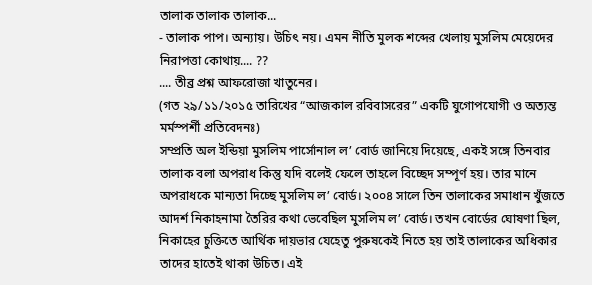তালাক তালাক তালাক...
- তালাক পাপ। অন্যায়। উচিৎ নয়। এমন নীতি মুলক শব্দের খেলায় মুসলিম মেয়েদের নিরাপত্তা কোথায়.... ??
.... তীব্র প্রশ্ন আফরোজা খাতুনের।
(গত ২৯/১১/২০১৫ তারিখের “আজকাল রবিবাসরের” একটি যুগোপযোগী ও অত্যন্ত মর্মস্পর্শী প্রতিবেদনঃ)
সম্প্রতি অল ইন্ডিয়া মুসলিম পার্সোনাল ল’ বোর্ড জানিয়ে দিয়েছে, একই সঙ্গে তিনবার তালাক বলা অপরাধ কিন্তু যদি বলেই ফেলে তাহলে বিচ্ছেদ সম্পূর্ণ হয়। তার মানে অপরাধকে মান্যতা দিচ্ছে মুসলিম ল’ বোর্ড। ২০০৪ সালে তিন তালাকের সমাধান খুঁজতে আদর্শ নিকাহনামা তৈরির কথা ভেবেছিল মুসলিম ল’ বোর্ড। তখন বোর্ডের ঘোষণা ছিল, নিকাহের চুক্তিতে আর্থিক দায়ভার যেহেতু পুরুষকেই নিতে হয় তাই তালাকের অধিকার তাদের হাতেই থাকা উচিত। এই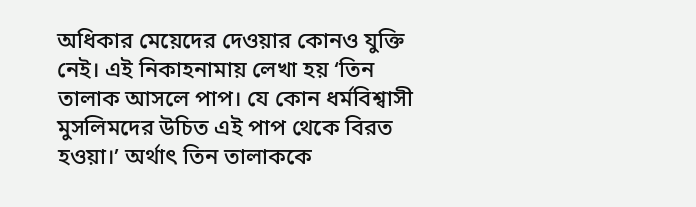অধিকার মেয়েদের দেওয়ার কোনও যুক্তি নেই। এই নিকাহনামায় লেখা হয় ‘তিন তালাক আসলে পাপ। যে কোন ধর্মবিশ্বাসী মুসলিমদের উচিত এই পাপ থেকে বিরত হওয়া।’ অর্থাৎ তিন তালাককে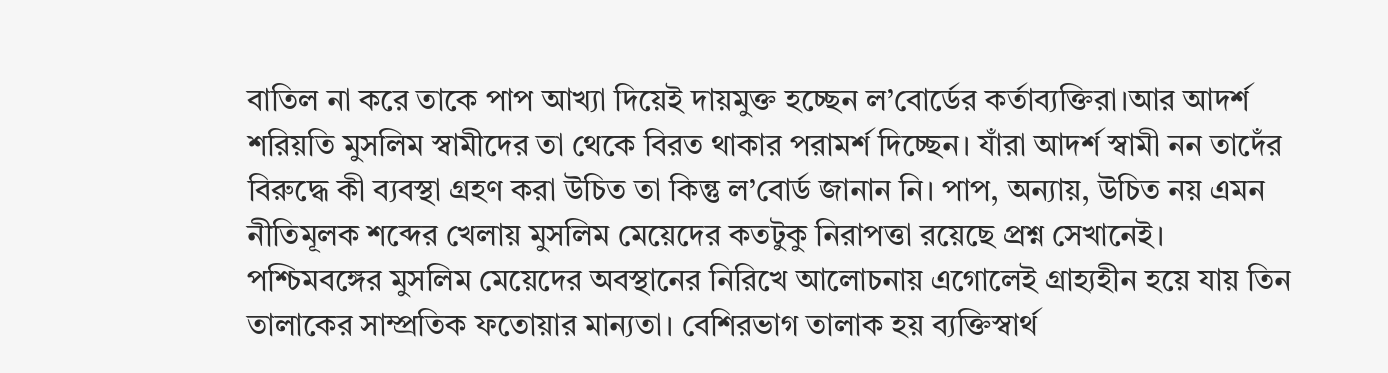বাতিল না করে তাকে পাপ আখ্যা দিয়েই দায়মুক্ত হচ্ছেন ল’বোর্ডের কর্তাব্যক্তিরা।আর আদর্শ শরিয়তি মুসলিম স্বামীদের তা থেকে বিরত থাকার পরামর্শ দিচ্ছেন। যাঁরা আদর্শ স্বামী নন তাদেঁর বিরুদ্ধে কী ব্যবস্থা গ্রহণ করা উচিত তা কিন্তু ল’বোর্ড জানান নি। পাপ, অন্যায়, উচিত নয় এমন নীতিমূলক শব্দের খেলায় মুসলিম মেয়েদের কতটুকু নিরাপত্তা রয়েছে প্রশ্ন সেখানেই।
পশ্চিমবঙ্গের মুসলিম মেয়েদের অবস্থানের নিরিখে আলোচনায় এগোলেই গ্রাহ্যহীন হয়ে যায় তিন তালাকের সাম্প্রতিক ফতোয়ার মান্যতা। বেশিরভাগ তালাক হয় ব্যক্তিস্বার্থ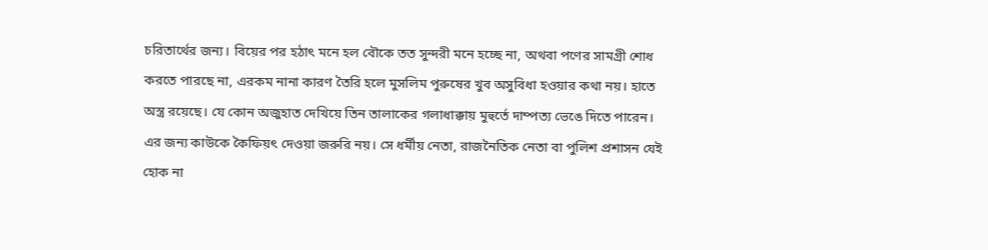চরিতার্থের জন্য। বিয়ের পর হঠাৎ মনে হল বৌকে তত সুন্দরী মনে হচ্ছে না, অথবা পণের সামগ্রী শোধ করতে পারছে না, এরকম নানা কারণ তৈরি হলে মুসলিম পুরুষের খুব অসুবিধা হওয়ার কথা নয়। হাতে অস্ত্র রয়েছে। যে কোন অজুহাত দেখিয়ে তিন তালাকের গলাধাক্কায় মুহুর্তে দাম্পত্য ভেঙে দিতে পারেন। এর জন্য কাউকে কৈফিয়ৎ দেওয়া জরুরি নয়। সে ধর্মীয় নেতা, রাজনৈতিক নেতা বা পুলিশ প্রশাসন যেই হোক না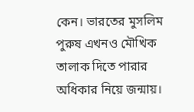কেন। ভারতের মুসলিম পুরুষ এখনও মৌখিক তালাক দিতে পারার অধিকার নিয়ে জন্মায়।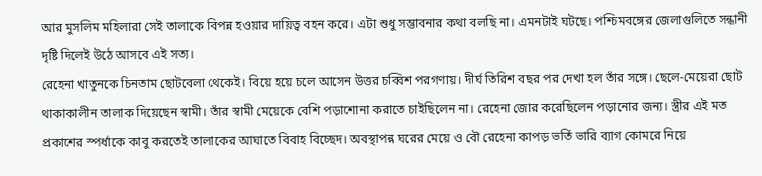আর মুসলিম মহিলারা সেই তালাকে বিপন্ন হওয়ার দায়িত্ব বহন করে। এটা শুধু সম্ভাবনার কথা বলছি না। এমনটাই ঘটছে। পশ্চিমবঙ্গের জেলাগুলিতে সন্ধানী দৃষ্টি দিলেই উঠে আসবে এই সত্য।
রেহেনা খাতুনকে চিনতাম ছোটবেলা থেকেই। বিয়ে হয়ে চলে আসেন উত্তর চব্বিশ পরগণায়। দীর্ঘ তিরিশ বছর পর দেখা হল তাঁর সঙ্গে। ছেলে-মেয়েরা ছোট থাকাকালীন তালাক দিয়েছেন স্বামী। তাঁর স্বামী মেয়েকে বেশি পড়াশোনা করাতে চাইছিলেন না। রেহেনা জোর করেছিলেন পড়ানোর জন্য। স্ত্রীর এই মত প্রকাশের স্পর্ধাকে কাবু করতেই তালাকের আঘাতে বিবাহ বিচ্ছেদ। অবস্থাপন্ন ঘরের মেয়ে ও বৌ রেহেনা কাপড় ভর্তি ভারি ব্যাগ কোমরে নিয়ে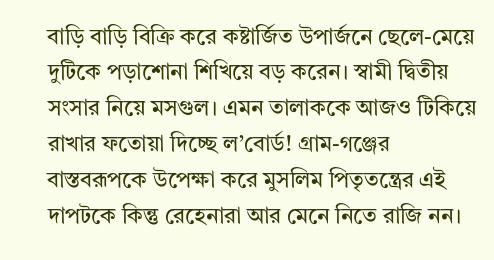বাড়ি বাড়ি বিক্রি করে কষ্টার্জিত উপার্জনে ছেলে-মেয়ে দুটিকে পড়াশোনা শিখিয়ে বড় করেন। স্বামী দ্বিতীয় সংসার নিয়ে মসগুল। এমন তালাককে আজও টিকিয়ে রাখার ফতোয়া দিচ্ছে ল’বোর্ড! গ্রাম-গঞ্জের বাস্তবরূপকে উপেক্ষা করে মুসলিম পিতৃতন্ত্রের এই দাপটকে কিন্তু রেহেনারা আর মেনে নিতে রাজি নন।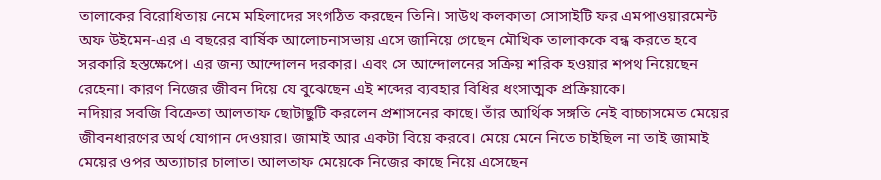তালাকের বিরোধিতায় নেমে মহিলাদের সংগঠিত করছেন তিনি। সাউথ কলকাতা সোসাইটি ফর এমপাওয়ারমেন্ট অফ উইমেন-এর এ বছরের বার্ষিক আলোচনাসভায় এসে জানিয়ে গেছেন মৌখিক তালাককে বন্ধ করতে হবে সরকারি হস্তক্ষেপে। এর জন্য আন্দোলন দরকার। এবং সে আন্দোলনের সক্রিয় শরিক হওয়ার শপথ নিয়েছেন রেহেনা। কারণ নিজের জীবন দিয়ে যে বুঝেছেন এই শব্দের ব্যবহার বিধির ধংসাত্মক প্রক্রিয়াকে।
নদিয়ার সবজি বিক্রেতা আলতাফ ছোটাছুটি করলেন প্রশাসনের কাছে। তাঁর আর্থিক সঙ্গতি নেই বাচ্চাসমেত মেয়ের জীবনধারণের অর্থ যোগান দেওয়ার। জামাই আর একটা বিয়ে করবে। মেয়ে মেনে নিতে চাইছিল না তাই জামাই মেয়ের ওপর অত্যাচার চালাত। আলতাফ মেয়েকে নিজের কাছে নিয়ে এসেছেন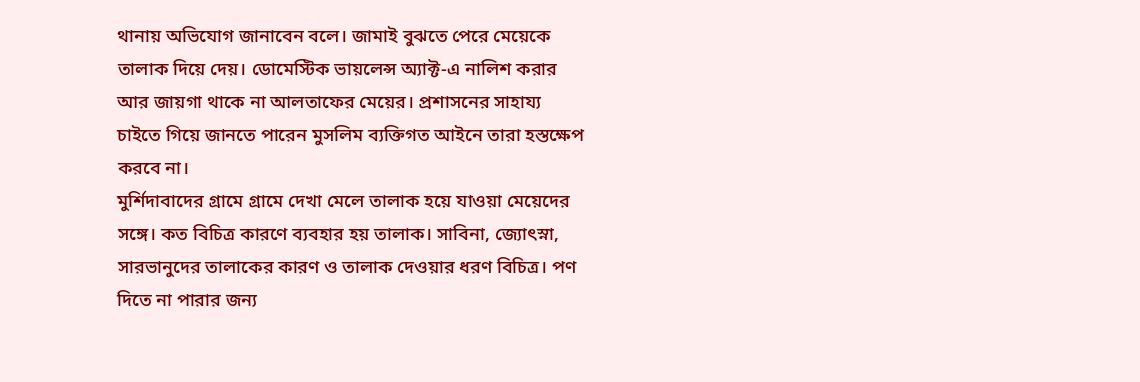থানায় অভিযোগ জানাবেন বলে। জামাই বুঝতে পেরে মেয়েকে তালাক দিয়ে দেয়। ডোমেস্টিক ভায়লেন্স অ্যাক্ট-এ নালিশ করার আর জায়গা থাকে না আলতাফের মেয়ের। প্রশাসনের সাহায্য চাইতে গিয়ে জানতে পারেন মুসলিম ব্যক্তিগত আইনে তারা হস্তক্ষেপ করবে না।
মুর্শিদাবাদের গ্রামে গ্রামে দেখা মেলে তালাক হয়ে যাওয়া মেয়েদের সঙ্গে। কত বিচিত্র কারণে ব্যবহার হয় তালাক। সাবিনা, জ্যোৎস্না, সারভানুদের তালাকের কারণ ও তালাক দেওয়ার ধরণ বিচিত্র। পণ দিতে না পারার জন্য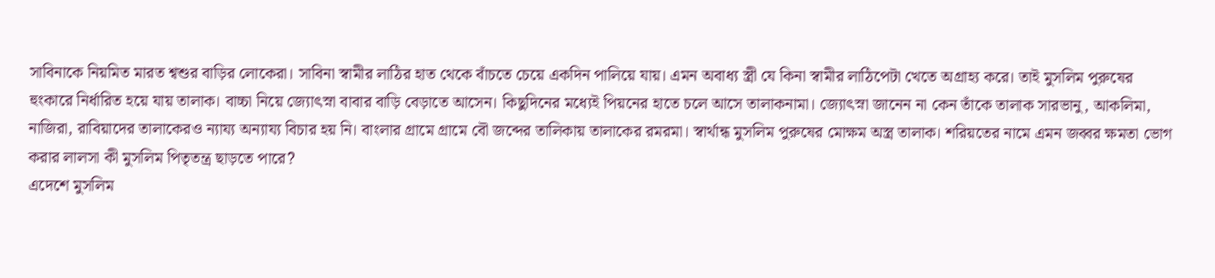সাবিনাকে নিয়মিত মারত শ্বশুর বাড়ির লোকেরা। সাবিনা স্বামীর লাঠির হাত থেকে বাঁচতে চেয়ে একদিন পালিয়ে যায়। এমন অবাধ্য স্ত্রী যে কিনা স্বামীর লাঠিপেটা খেতে অগ্রাহ্য করে। তাই মুসলিম পুরুষের হুংকারে নির্ধারিত হয়ে যায় তালাক। বাচ্চা নিয়ে জ্যোৎস্না বাবার বাড়ি বেড়াতে আসেন। কিছুদিনের মধ্যেই পিয়নের হাতে চলে আসে তালাকনামা। জ্যোৎস্না জানেন না কেন তাঁকে তালাক সারভানু, আকলিমা, নাজিরা, রাবিয়াদের তালাকেরও ন্যায্য অন্যায্য বিচার হয় নি। বাংলার গ্রামে গ্রামে বৌ জব্দের তালিকায় তালাকের রমরমা। স্বার্থান্ধ মুসলিম পুরুষের মোক্ষম অস্ত্র তালাক। শরিয়তের নামে এমন জব্বর ক্ষমতা ভোগ করার লালসা কী মুসলিম পিতৃতন্ত্র ছাড়তে পারে?
এদেশে মুসলিম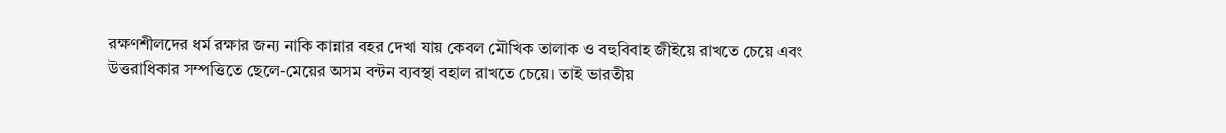রক্ষণশীলদের ধর্ম রক্ষার জন্য নাকি কান্নার বহর দেখা যায় কেবল মৌখিক তালাক ও বহুবিবাহ জীইয়ে রাখতে চেয়ে এবং উত্তরাধিকার সম্পত্তিতে ছেলে-মেয়ের অসম বন্টন ব্যবস্থা বহাল রাখতে চেয়ে। তাই ভারতীয়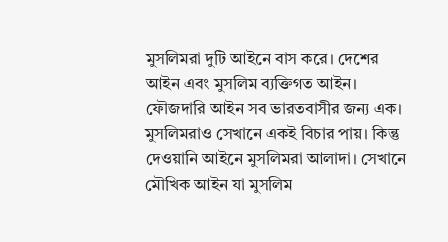মুসলিমরা দুটি আইনে বাস করে। দেশের আইন এবং মুসলিম ব্যক্তিগত আইন। ফৌজদারি আইন সব ভারতবাসীর জন্য এক। মুসলিমরাও সেখানে একই বিচার পায়। কিন্তু দেওয়ানি আইনে মুসলিমরা আলাদা। সেখানে মৌখিক আইন যা মুসলিম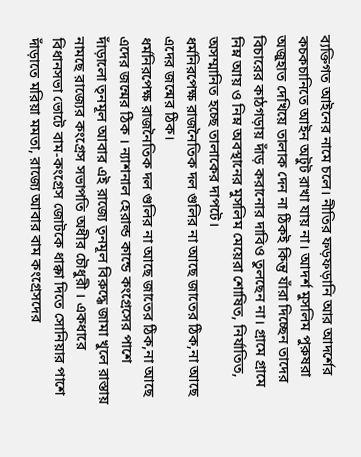ব্যক্তিগত আইনের নামে চলে। নীতির ফড়ফড়ানি আর আদর্শের কচকচানিতে আইন অটুট রাখা যায় না। আদর্শ মুসলিম পুরুষরা অজুহাত দেখিয়ে তালাক দেন না ঠিকই কিন্তু যাঁরা দিচ্ছেন তাদের বিচারের কাঠগড়ায় দাঁড় করানোর দাবিও তুলছেন না। গ্রামে গ্রামে নিম্ন আয় ও নিম্ন অবস্থানের মুসলিম মেয়েরা শোষিত, নির্যাতিত, অসম্মানিত হচ্ছে তালাকের দাপটে।
ধর্মনিরপেক্ষ রাজনৈতিক দল গুলির না আছে জাতের ঠিক,না আছে এদের জন্মের ঠিক।
ধর্মনিরপেক্ষ রাজনৈতিক দল গুলির না আছে জাতের ঠিক,না আছে এদের জন্মের ঠিক । ন্যাশনাল হেরাল্ড কান্ডে কংগ্রেসের পাশে দাঁড়ালো তৃনমূল আবার এই রাজ্যে তৃনমূল বিরুদ্ধে জামা খুলে রাস্তায় নামছে রাজ্যের কংগ্রেস সভাপতি অধীর চৌধুরী । একধারে বিধানসভা ভোটে বাম-কংগ্রেস জোটকে ধাক্কা দিতে সোনিয়ার পাশে দাঁড়াতে মরিয়া মমতা, রাজ্যে আবার বাম কংগ্রেসদের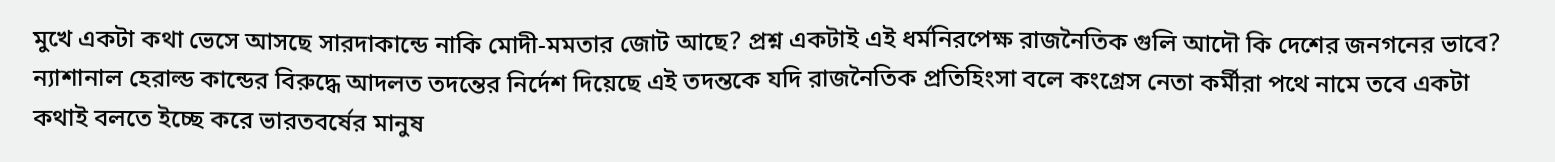মুখে একটা কথা ভেসে আসছে সারদাকান্ডে নাকি মোদী-মমতার জোট আছে? প্রশ্ন একটাই এই ধর্মনিরপেক্ষ রাজনৈতিক গুলি আদৌ কি দেশের জনগনের ভাবে? ন্যাশানাল হেরাল্ড কান্ডের বিরুদ্ধে আদলত তদন্তের নির্দেশ দিয়েছে এই তদন্তকে যদি রাজনৈতিক প্রতিহিংসা বলে কংগ্রেস নেতা কর্মীরা পথে নামে তবে একটা কথাই বলতে ইচ্ছে করে ভারতবর্ষের মানুষ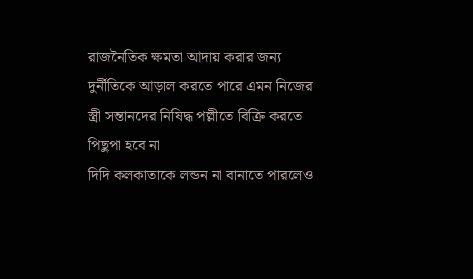রাজনৈতিক ক্ষমতা আদায় করার জন্য দুর্নীতিকে আড়াল করতে পারে এমন নিজের স্ত্রী সন্তানদের নিষিদ্ধ পল্লীতে বিক্রি করতে পিছুপা হবে না
দিদি কলকাতাকে লন্ডন না বানাতে পারলেও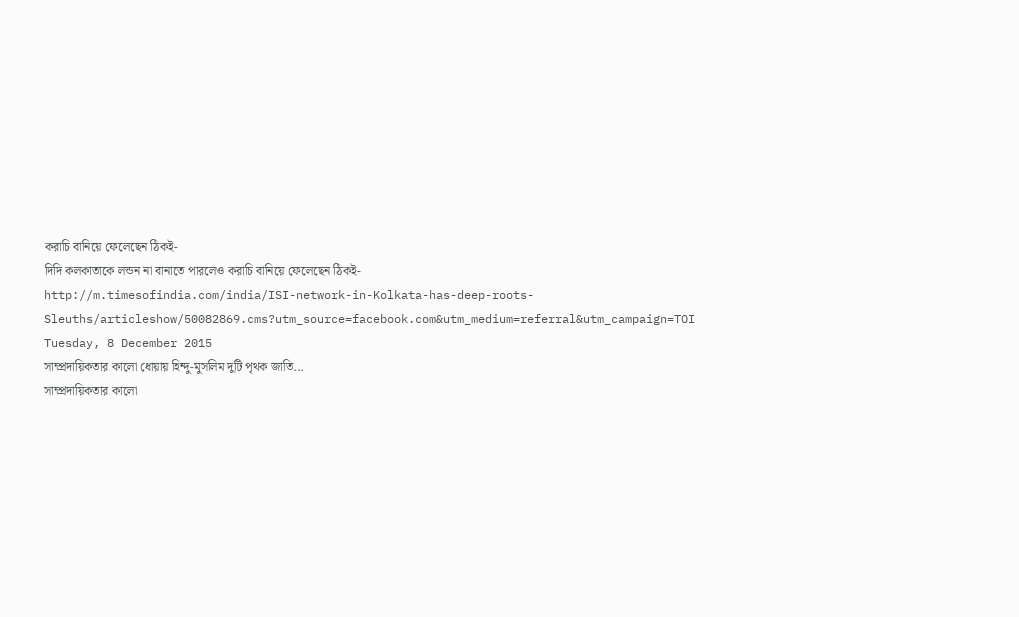করাচি বানিয়ে ফেলেছেন ঠিকই-
দিদি কলকাতাকে লন্ডন না বানাতে পারলেও করাচি বানিয়ে ফেলেছেন ঠিকই-
http://m.timesofindia.com/india/ISI-network-in-Kolkata-has-deep-roots-Sleuths/articleshow/50082869.cms?utm_source=facebook.com&utm_medium=referral&utm_campaign=TOI
Tuesday, 8 December 2015
সাম্প্রদায়িকতার কালো ধোয়ায় হিন্দু-মুসলিম দুটি পৃথক জাতি...
সাম্প্রদায়িকতার কালো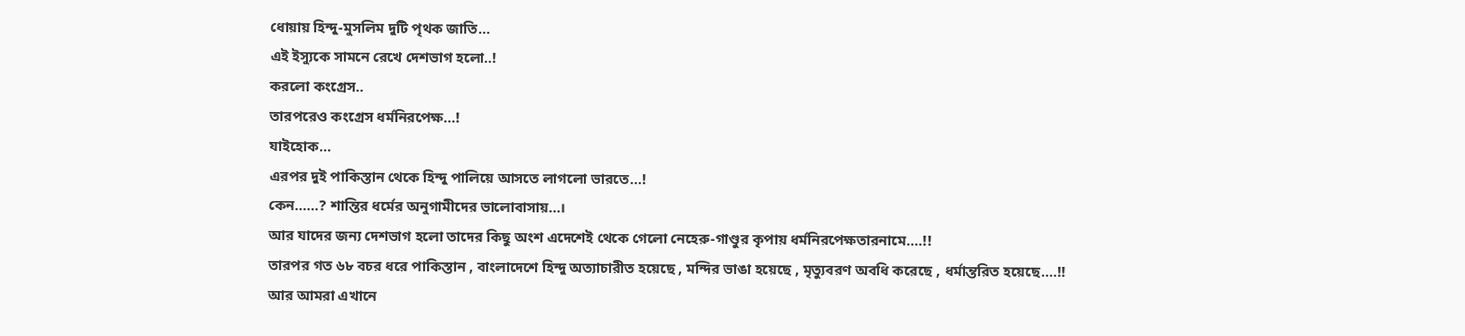ধোয়ায় হিন্দু-মুসলিম দুটি পৃথক জাতি...
এই ইস্যুকে সামনে রেখে দেশভাগ হলো..!
করলো কংগ্রেস..
তারপরেও কংগ্রেস ধর্মনিরপেক্ষ...!
যাইহোক...
এরপর দুই পাকিস্তান থেকে হিন্দু পালিয়ে আসতে লাগলো ভারতে...!
কেন......? শান্তির ধর্মের অনুগামীদের ভালোবাসায়...।
আর যাদের জন্য দেশভাগ হলো তাদের কিছু অংশ এদেশেই থেকে গেলো নেহেরু-গাণ্ডুর কৃপায় ধর্মনিরপেক্ষতারনামে....!!
তারপর গত ৬৮ বচর ধরে পাকিস্তান , বাংলাদেশে হিন্দু অত্যাচারীত হয়েছে , মন্দির ভাঙা হয়েছে , মৃত্যুবরণ অবধি করেছে , ধর্মান্তরিত হয়েছে....!!
আর আমরা এখানে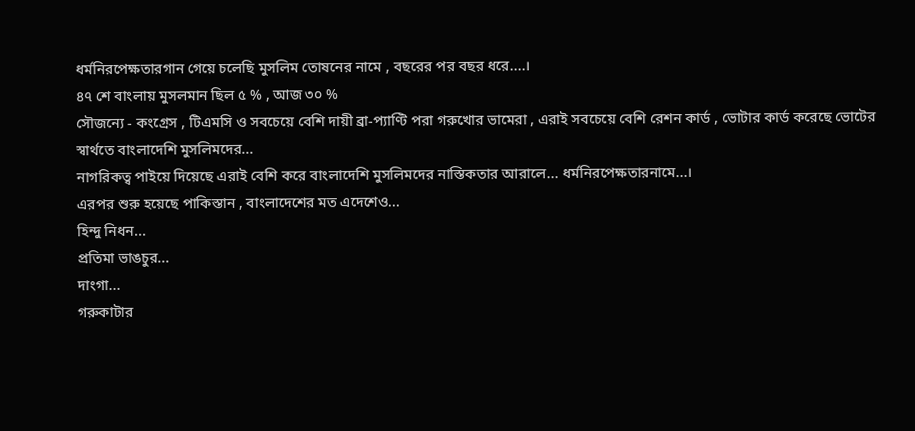ধর্মনিরপেক্ষতারগান গেয়ে চলেছি মুসলিম তোষনের নামে , বছরের পর বছর ধরে....।
৪৭ শে বাংলায় মুসলমান ছিল ৫ % , আজ ৩০ %
সৌজন্যে - কংগ্রেস , টিএমসি ও সবচেয়ে বেশি দায়ী ব্রা-প্যাণ্টি পরা গরুখোর ভামেরা , এরাই সবচেয়ে বেশি রেশন কার্ড , ভোটার কার্ড করেছে ভোটের স্বার্থতে বাংলাদেশি মুসলিমদের...
নাগরিকত্ব পাইয়ে দিয়েছে এরাই বেশি করে বাংলাদেশি মুসলিমদের নাস্তিকতার আরালে... ধর্মনিরপেক্ষতারনামে...।
এরপর শুরু হয়েছে পাকিস্তান , বাংলাদেশের মত এদেশেও...
হিন্দু নিধন...
প্রতিমা ভাঙচুর...
দাংগা...
গরুকাটার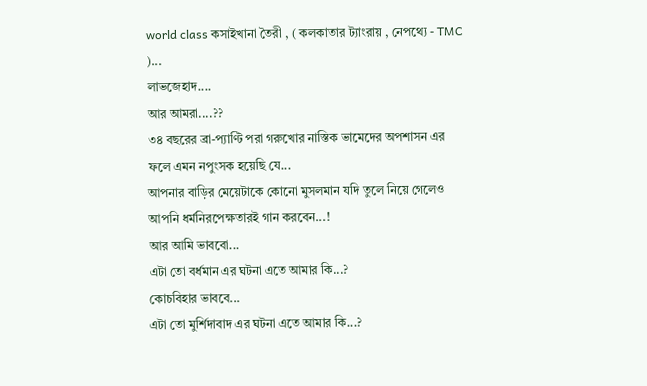world class কসাইখানা তৈরী , ( কলকাতার ট্যাংরায় , নেপথ্যে - TMC )...
লাভজেহাদ....
আর আমরা....??
৩৪ বছরের ব্রা-প্যাণ্টি পরা গরুখোর নাস্তিক ভামেদের অপশাসন এর ফলে এমন নপুংসক হয়েছি যে...
আপনার বাড়ির মেয়েটাকে কোনো মুসলমান যদি তুলে নিয়ে গেলেও আপনি ধর্মনিরপেক্ষতারই গান করবেন...!
আর আমি ভাববো...
এটা তো বর্ধমান এর ঘটনা এতে আমার কি...?
কোচবিহার ভাববে...
এটা তো মুর্শিদাবাদ এর ঘটনা এতে আমার কি...?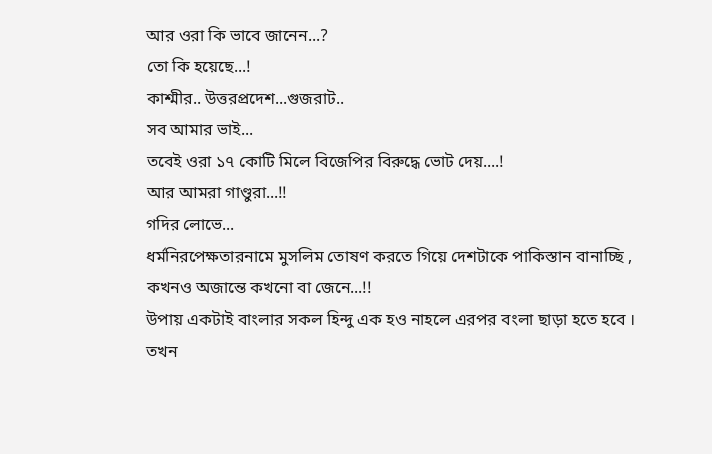আর ওরা কি ভাবে জানেন...?
তো কি হয়েছে...!
কাশ্মীর.. উত্তরপ্রদেশ...গুজরাট..
সব আমার ভাই...
তবেই ওরা ১৭ কোটি মিলে বিজেপির বিরুদ্ধে ভোট দেয়....!
আর আমরা গাণ্ডুরা...!!
গদির লোভে...
ধর্মনিরপেক্ষতারনামে মুসলিম তোষণ করতে গিয়ে দেশটাকে পাকিস্তান বানাচ্ছি ,
কখনও অজান্তে কখনো বা জেনে...!!
উপায় একটাই বাংলার সকল হিন্দু এক হও নাহলে এরপর বংলা ছাড়া হতে হবে ।
তখন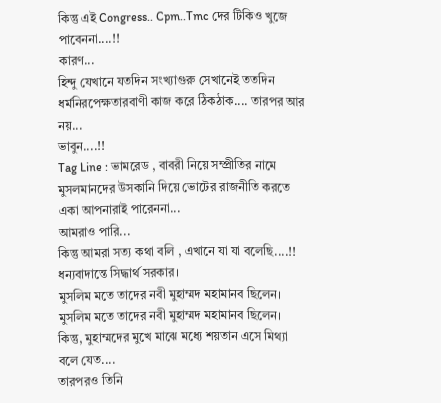কিন্তু এই Congress.. Cpm..Tmc দের টিকিও খুজে পাবেননা....!!
কারণ...
হিন্দু যেখানে যতদিন সংখ্যাগুরু সেখানেই ততদিন ধর্মনিরপেক্ষতারবাণী কাজ করে ঠিকঠাক.... তারপর আর নয়...
ভাবুন....!!
Tag Line : ভামরেড , বাবরী নিয়ে সম্প্রীতির নামে মুসলমানদের উসকানি দিয়ে ভোটের রাজনীতি করতে একা আপনারাই পারেননা...
আমরাও পারি...
কিন্তু আমরা সত্য কথা বলি , এখানে যা যা বলেছি....!!
ধন্যবাদান্তে সিদ্ধার্থ সরকার।
মুসলিম মতে তাদের নবী মুহাম্মদ মহামানব ছিলেন।
মুসলিম মতে তাদের নবী মুহাম্মদ মহামানব ছিলেন।
কিন্তু, মুহাম্মদের মুখে মাঝে মধ্যে শয়তান এসে মিথ্যা বলে যেত....
তারপরও তিনি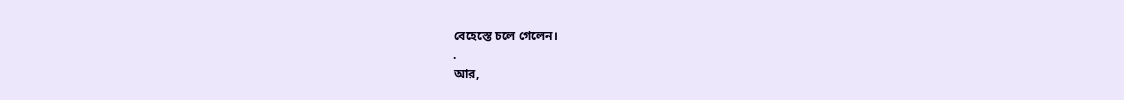বেহেস্তে চলে গেলেন।
.
আর,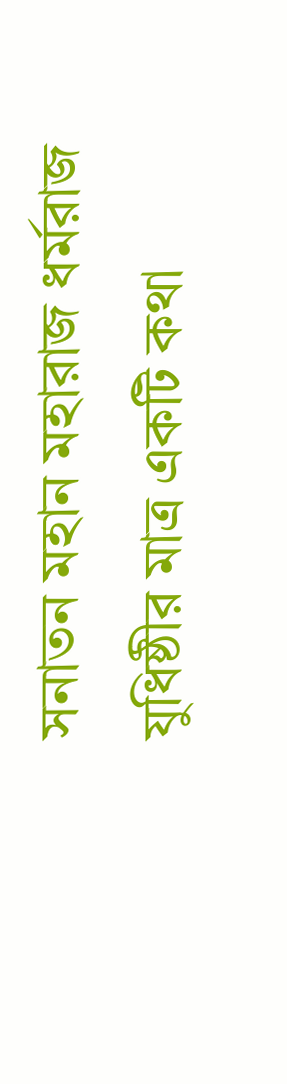সনাতন মহান মহারাজ ধর্মরাজ যুধিষ্ঠীর মাত্র একটি কথা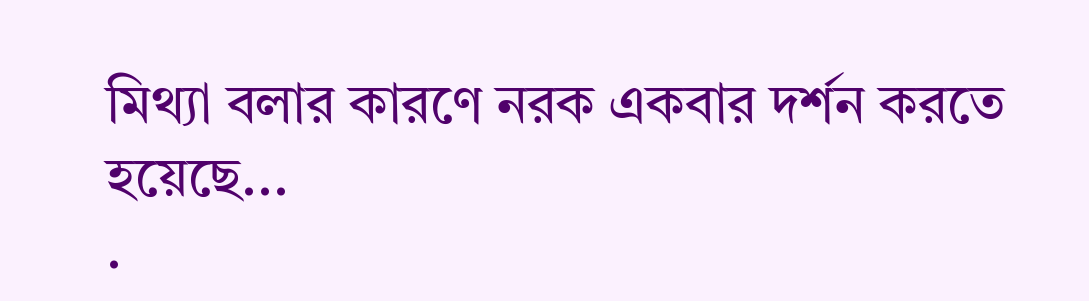মিথ্যা বলার কারণে নরক একবার দর্শন করতে হয়েছে...
.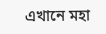এখানে মহা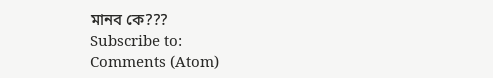মানব কে???
Subscribe to:
Comments (Atom)